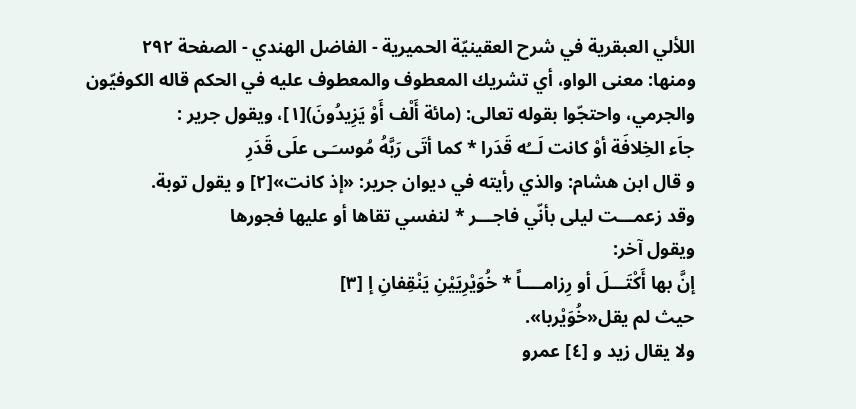اللألي العبقرية في شرح العقينيّة الحميرية - الفاضل الهندي - الصفحة ٢٩٢
ومنها: معنى الواو، أي تشريك المعطوف والمعطوف عليه في الحكم قاله الكوفيّون والجرمي، واحتجّوا بقوله تعالى: (مائة أَلْف أَوْ يَزِيدُونَ)[١]، ويقول جرير :
جاَء الخِلافَة أوْ كانت لَــُه قَدَرا * كما أتَى رَبَّهُ مُوسـَـى علَى قَدَرِ
و قال ابن هشام: والذي رأيته في ديوان جرير: «إذ كانت»[٢] و يقول توبة.
وقد زعمـــت ليلى بأنّي فاجـــر * لنفسي تقاها أو عليها فجورها
ويقول آخر:
إنَّ بها أَكْتَـــلَ أو رِزامــــاً * خُوَيْرِيَيْنِ يَنْقِفانِ إ [٣]
حيث لم يقل«خُوَيْربا».
ولا يقال زيد و [٤] عمرو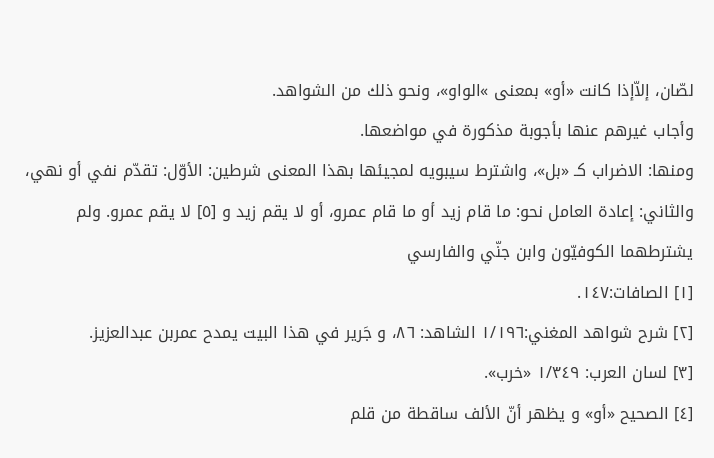لصّان، إلاّإذا كانت «أو» بمعنى »الواو»، ونحو ذلك من الشواهد.
وأجاب غيرهم عنها بأجوبة مذكورة في مواضعها.
ومنها: الاضراب كـ «بل»، واشترط سيبويه لمجيئها بهذا المعنى شرطين: الأوّل: تقدّم نفي أو نهي، والثاني: إعادة العامل نحو: ما قام زيد أو ما قام عمرو، أو لا يقم زيد و [٥] لا يقم عمرو. ولم يشترطهما الكوفيّون وابن جنّي والفارسي
[١] الصافات:١٤٧.
[٢] شرح شواهد المغني:١/١٩٦ الشاهد: ٨٦، و جَرير في هذا البيت يمدح عمربن عبدالعزيز.
[٣] لسان العرب: ١/٣٤٩ «خرب».
[٤] الصحيح «أو» و يظهر أنّ الألف ساقطة من قلم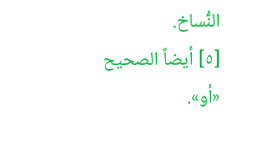النُّساخ.
[٥] أيضاً الصحيح «أو».